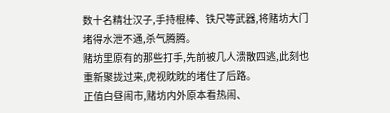数十名精壮汉子,手持棍棒、铁尺等武器,将赌坊大门堵得水泄不通,杀气腾腾。
赌坊里原有的那些打手,先前被几人溃散四逃,此刻也重新聚拢过来,虎视眈眈的堵住了后路。
正值白昼闹市,赌坊内外原本看热闹、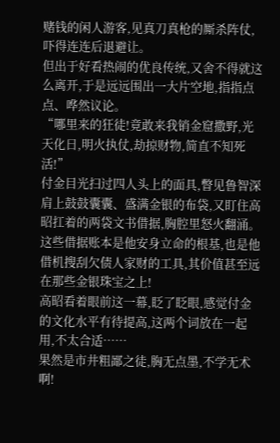赌钱的闲人游客,见真刀真枪的厮杀阵仗,吓得连连后退避让。
但出于好看热闹的优良传统,又舍不得就这么离开,于是远远围出一大片空地,指指点点、哗然议论。
“哪里来的狂徒!竟敢来我销金窟撒野,光天化日,明火执仗,劫掠财物,简直不知死活!”
付金目光扫过四人头上的面具,瞥见鲁智深肩上鼓鼓囊囊、盛满金银的布袋,又盯住高昭扛着的两袋文书借据,胸腔里怒火翻涌。
这些借据账本是他安身立命的根基,也是他借机搜刮欠债人家财的工具,其价值甚至远在那些金银珠宝之上!
高昭看着眼前这一幕,眨了眨眼,感觉付金的文化水平有待提高,这两个词放在一起用,不太合适……
果然是市井粗鄙之徒,胸无点墨,不学无术啊!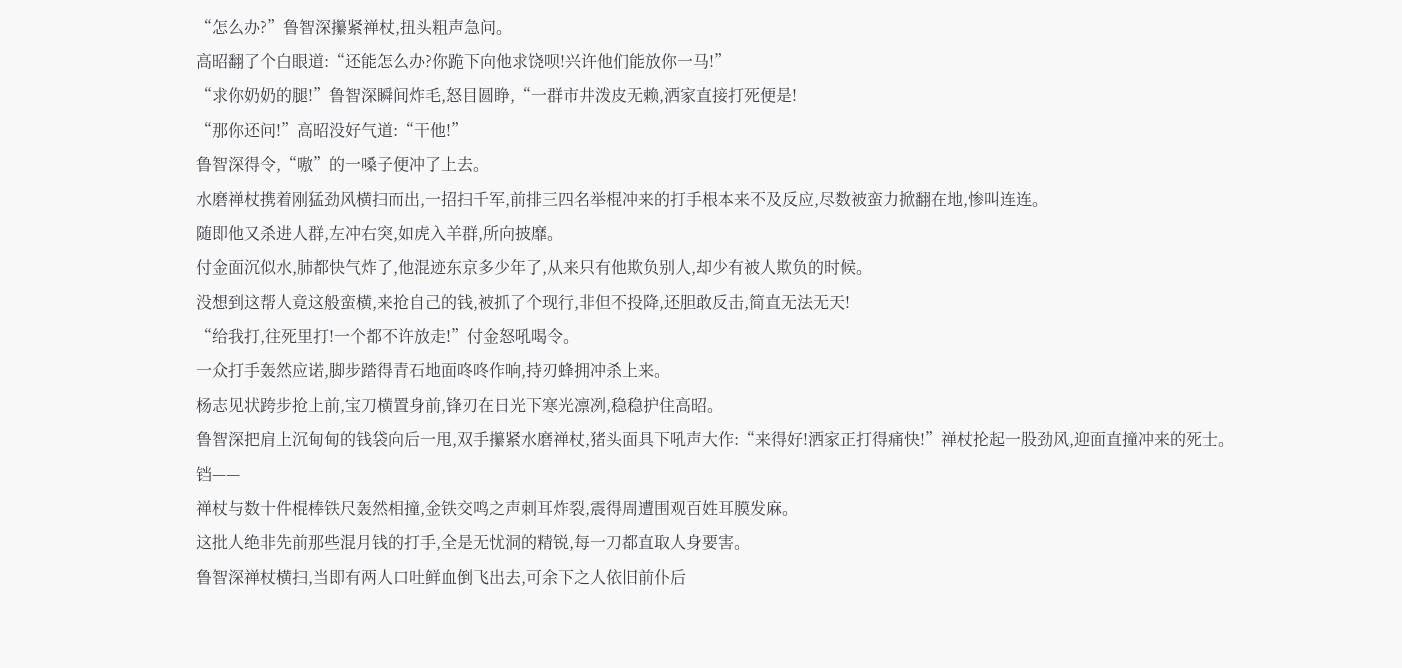“怎么办?”鲁智深攥紧禅杖,扭头粗声急问。
高昭翻了个白眼道:“还能怎么办?你跪下向他求饶呗!兴许他们能放你一马!”
“求你奶奶的腿!”鲁智深瞬间炸毛,怒目圆睁,“一群市井泼皮无赖,洒家直接打死便是!
“那你还问!”高昭没好气道:“干他!”
鲁智深得令,“嗷”的一嗓子便冲了上去。
水磨禅杖携着刚猛劲风横扫而出,一招扫千军,前排三四名举棍冲来的打手根本来不及反应,尽数被蛮力掀翻在地,惨叫连连。
随即他又杀进人群,左冲右突,如虎入羊群,所向披靡。
付金面沉似水,肺都快气炸了,他混迹东京多少年了,从来只有他欺负别人,却少有被人欺负的时候。
没想到这帮人竟这般蛮横,来抢自己的钱,被抓了个现行,非但不投降,还胆敢反击,简直无法无天!
“给我打,往死里打!一个都不许放走!”付金怒吼喝令。
一众打手轰然应诺,脚步踏得青石地面咚咚作响,持刃蜂拥冲杀上来。
杨志见状跨步抢上前,宝刀横置身前,锋刃在日光下寒光凛冽,稳稳护住高昭。
鲁智深把肩上沉甸甸的钱袋向后一甩,双手攥紧水磨禅杖,猪头面具下吼声大作:“来得好!洒家正打得痛快!”禅杖抡起一股劲风,迎面直撞冲来的死士。
铛——
禅杖与数十件棍棒铁尺轰然相撞,金铁交鸣之声刺耳炸裂,震得周遭围观百姓耳膜发麻。
这批人绝非先前那些混月钱的打手,全是无忧洞的精锐,每一刀都直取人身要害。
鲁智深禅杖横扫,当即有两人口吐鲜血倒飞出去,可余下之人依旧前仆后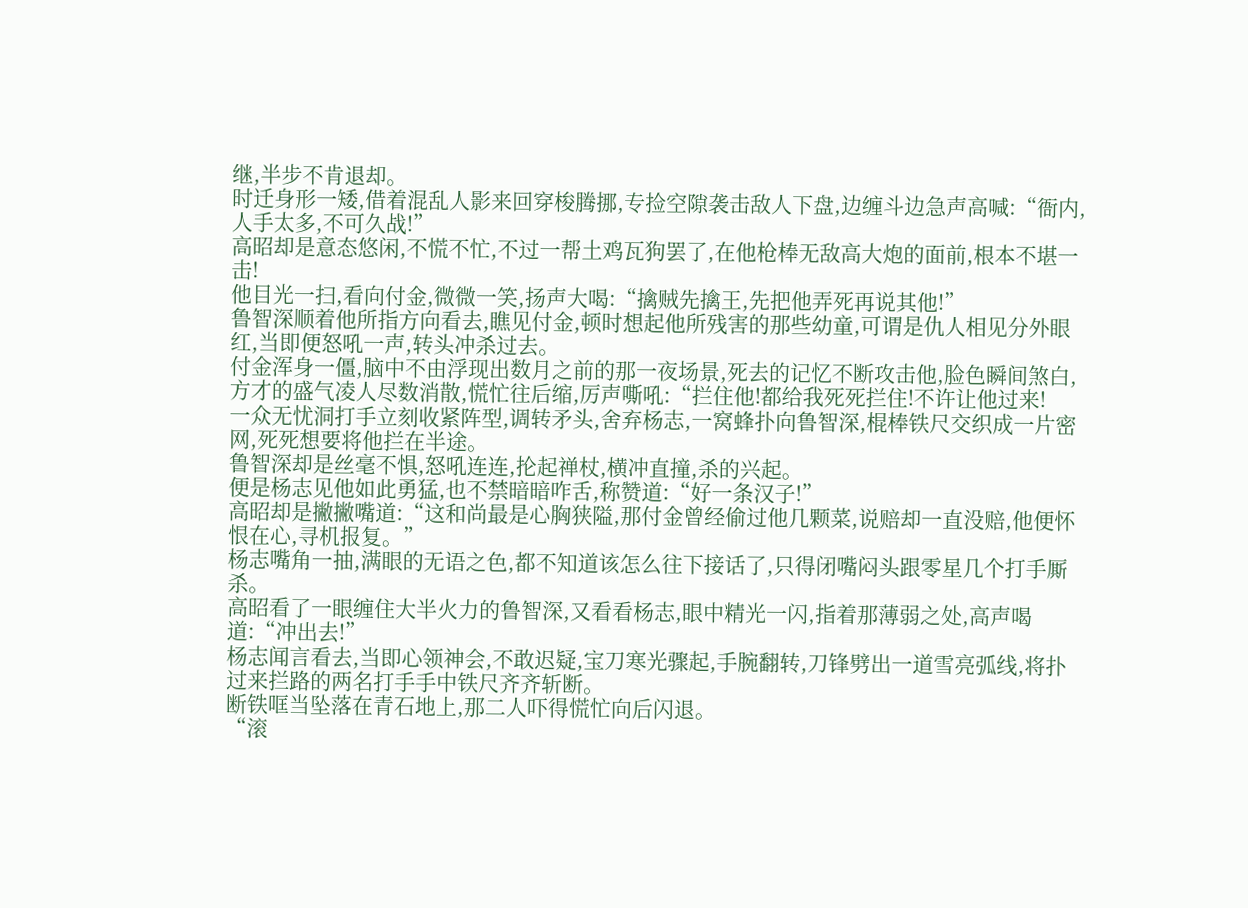继,半步不肯退却。
时迁身形一矮,借着混乱人影来回穿梭腾挪,专捡空隙袭击敌人下盘,边缠斗边急声高喊:“衙内,人手太多,不可久战!”
高昭却是意态悠闲,不慌不忙,不过一帮土鸡瓦狗罢了,在他枪棒无敌高大炮的面前,根本不堪一击!
他目光一扫,看向付金,微微一笑,扬声大喝:“擒贼先擒王,先把他弄死再说其他!”
鲁智深顺着他所指方向看去,瞧见付金,顿时想起他所残害的那些幼童,可谓是仇人相见分外眼红,当即便怒吼一声,转头冲杀过去。
付金浑身一僵,脑中不由浮现出数月之前的那一夜场景,死去的记忆不断攻击他,脸色瞬间煞白,方才的盛气凌人尽数消散,慌忙往后缩,厉声嘶吼:“拦住他!都给我死死拦住!不许让他过来!
一众无忧洞打手立刻收紧阵型,调转矛头,舍弃杨志,一窝蜂扑向鲁智深,棍棒铁尺交织成一片密网,死死想要将他拦在半途。
鲁智深却是丝毫不惧,怒吼连连,抡起禅杖,横冲直撞,杀的兴起。
便是杨志见他如此勇猛,也不禁暗暗咋舌,称赞道:“好一条汉子!”
高昭却是撇撇嘴道:“这和尚最是心胸狭隘,那付金曾经偷过他几颗菜,说赔却一直没赔,他便怀恨在心,寻机报复。”
杨志嘴角一抽,满眼的无语之色,都不知道该怎么往下接话了,只得闭嘴闷头跟零星几个打手厮杀。
高昭看了一眼缠住大半火力的鲁智深,又看看杨志,眼中精光一闪,指着那薄弱之处,高声喝道:“冲出去!”
杨志闻言看去,当即心领神会,不敢迟疑,宝刀寒光骤起,手腕翻转,刀锋劈出一道雪亮弧线,将扑过来拦路的两名打手手中铁尺齐齐斩断。
断铁哐当坠落在青石地上,那二人吓得慌忙向后闪退。
“滚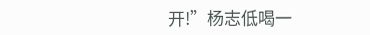开!”杨志低喝一